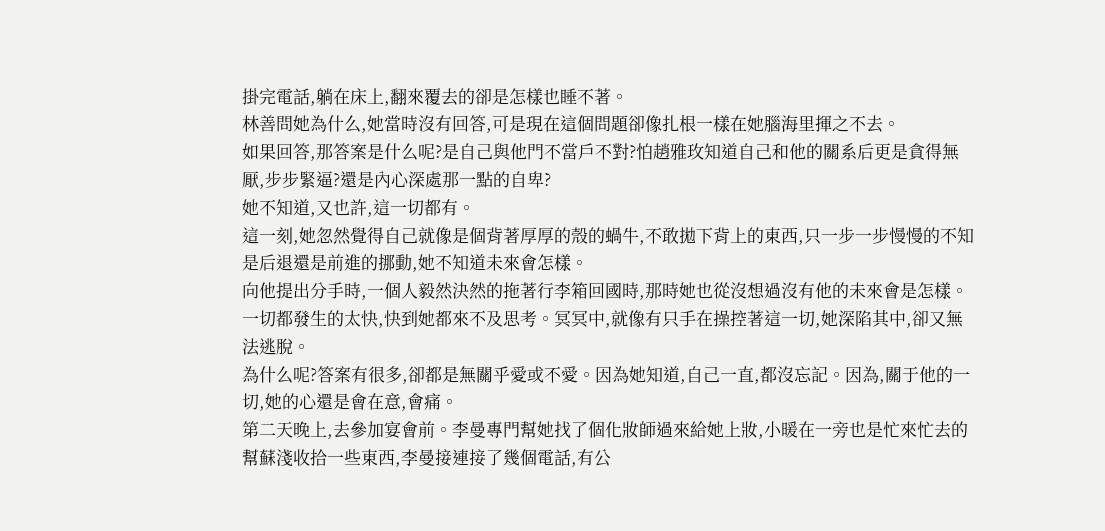掛完電話,躺在床上,翻來覆去的卻是怎樣也睡不著。
林善問她為什么,她當時沒有回答,可是現在這個問題卻像扎根一樣在她腦海里揮之不去。
如果回答,那答案是什么呢?是自己與他門不當戶不對?怕趙雅玫知道自己和他的關系后更是貪得無厭,步步緊逼?還是內心深處那一點的自卑?
她不知道,又也許,這一切都有。
這一刻,她忽然覺得自己就像是個背著厚厚的殼的蝸牛,不敢拋下背上的東西,只一步一步慢慢的不知是后退還是前進的挪動,她不知道未來會怎樣。
向他提出分手時,一個人毅然決然的拖著行李箱回國時,那時她也從沒想過沒有他的未來會是怎樣。
一切都發生的太快,快到她都來不及思考。冥冥中,就像有只手在操控著這一切,她深陷其中,卻又無法逃脫。
為什么呢?答案有很多,卻都是無關乎愛或不愛。因為她知道,自己一直,都沒忘記。因為,關于他的一切,她的心還是會在意,會痛。
第二天晚上,去參加宴會前。李曼專門幫她找了個化妝師過來給她上妝,小暖在一旁也是忙來忙去的幫蘇淺收拾一些東西,李曼接連接了幾個電話,有公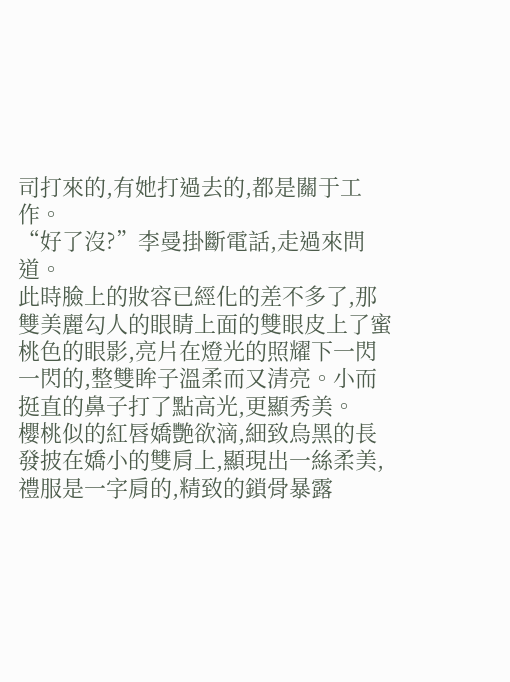司打來的,有她打過去的,都是關于工作。
“好了沒?”李曼掛斷電話,走過來問道。
此時臉上的妝容已經化的差不多了,那雙美麗勾人的眼睛上面的雙眼皮上了蜜桃色的眼影,亮片在燈光的照耀下一閃一閃的,整雙眸子溫柔而又清亮。小而挺直的鼻子打了點高光,更顯秀美。
櫻桃似的紅唇嬌艷欲滴,細致烏黑的長發披在嬌小的雙肩上,顯現出一絲柔美,禮服是一字肩的,精致的鎖骨暴露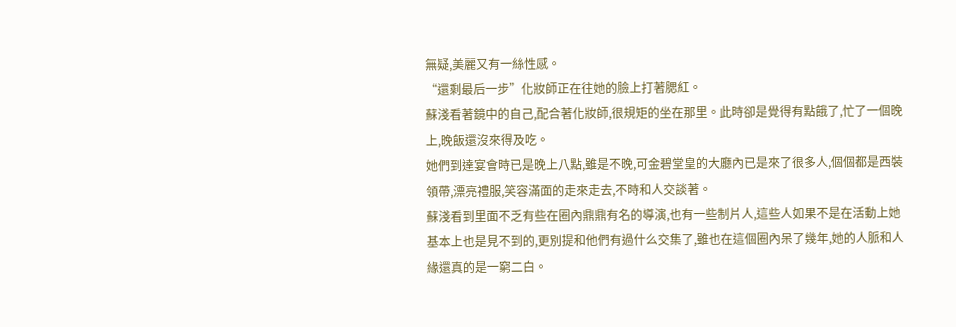無疑,美麗又有一絲性感。
“還剩最后一步”化妝師正在往她的臉上打著腮紅。
蘇淺看著鏡中的自己,配合著化妝師,很規矩的坐在那里。此時卻是覺得有點餓了,忙了一個晚上,晚飯還沒來得及吃。
她們到達宴會時已是晚上八點,雖是不晚,可金碧堂皇的大廳內已是來了很多人,個個都是西裝領帶,漂亮禮服,笑容滿面的走來走去,不時和人交談著。
蘇淺看到里面不乏有些在圈內鼎鼎有名的導演,也有一些制片人,這些人如果不是在活動上她基本上也是見不到的,更別提和他們有過什么交集了,雖也在這個圈內呆了幾年,她的人脈和人緣還真的是一窮二白。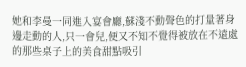她和李曼一同進入宴會廳,蘇淺不動聲色的打量著身邊走動的人,只一會兒,便又不知不覺得被放在不遠處的那些桌子上的美食甜點吸引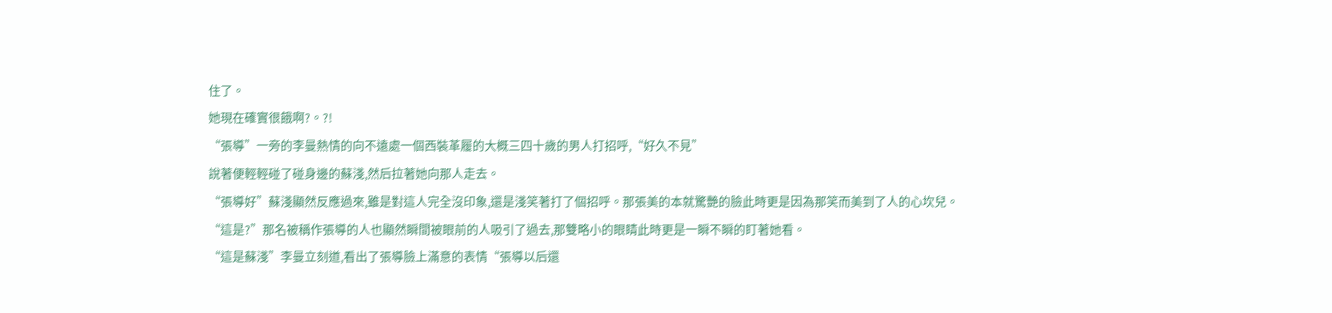住了。
她現在確實很餓啊?。?!
“張導”一旁的李曼熱情的向不遠處一個西裝革履的大概三四十歲的男人打招呼,“好久不見”
說著便輕輕碰了碰身邊的蘇淺,然后拉著她向那人走去。
“張導好”蘇淺顯然反應過來,雖是對這人完全沒印象,還是淺笑著打了個招呼。那張美的本就驚艷的臉此時更是因為那笑而美到了人的心坎兒。
“這是?”那名被稱作張導的人也顯然瞬間被眼前的人吸引了過去,那雙略小的眼睛此時更是一瞬不瞬的盯著她看。
“這是蘇淺”李曼立刻道,看出了張導臉上滿意的表情“張導以后還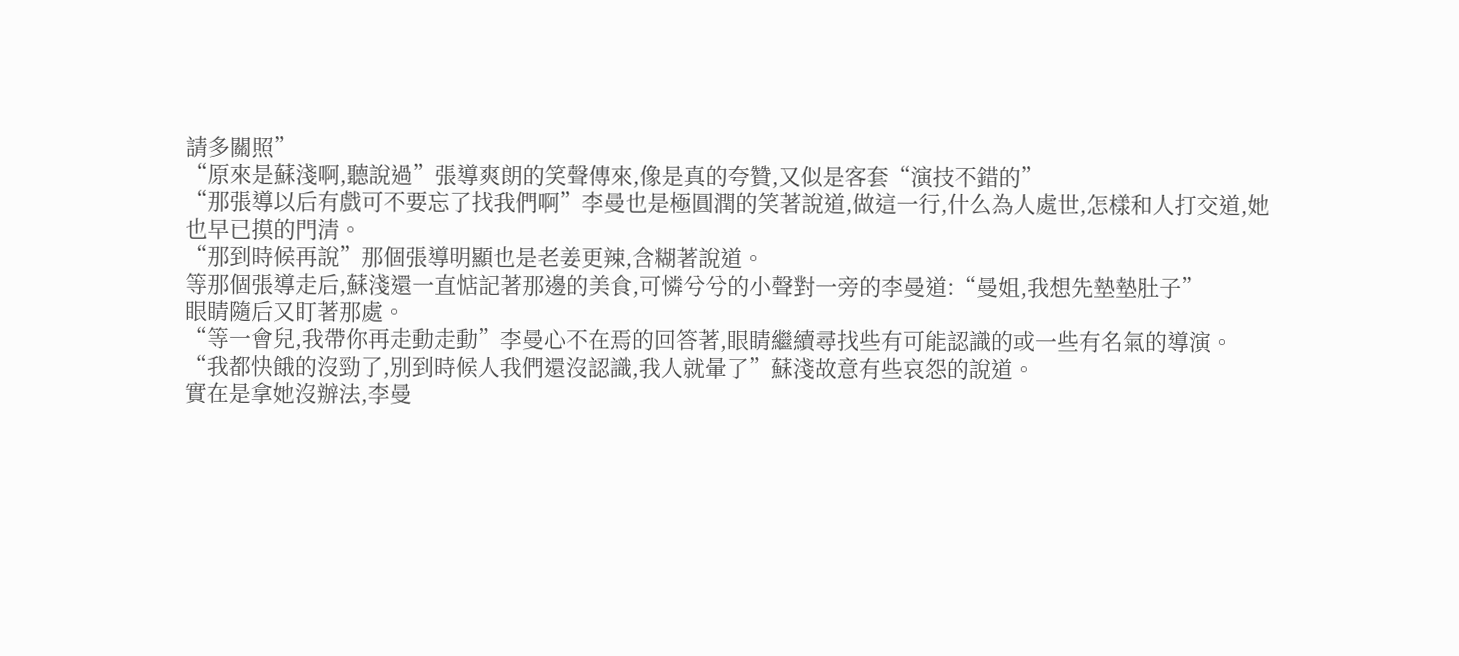請多關照”
“原來是蘇淺啊,聽說過”張導爽朗的笑聲傳來,像是真的夸贊,又似是客套“演技不錯的”
“那張導以后有戲可不要忘了找我們啊”李曼也是極圓潤的笑著說道,做這一行,什么為人處世,怎樣和人打交道,她也早已摸的門清。
“那到時候再說”那個張導明顯也是老姜更辣,含糊著說道。
等那個張導走后,蘇淺還一直惦記著那邊的美食,可憐兮兮的小聲對一旁的李曼道:“曼姐,我想先墊墊肚子”
眼睛隨后又盯著那處。
“等一會兒,我帶你再走動走動”李曼心不在焉的回答著,眼睛繼續尋找些有可能認識的或一些有名氣的導演。
“我都快餓的沒勁了,別到時候人我們還沒認識,我人就暈了”蘇淺故意有些哀怨的說道。
實在是拿她沒辦法,李曼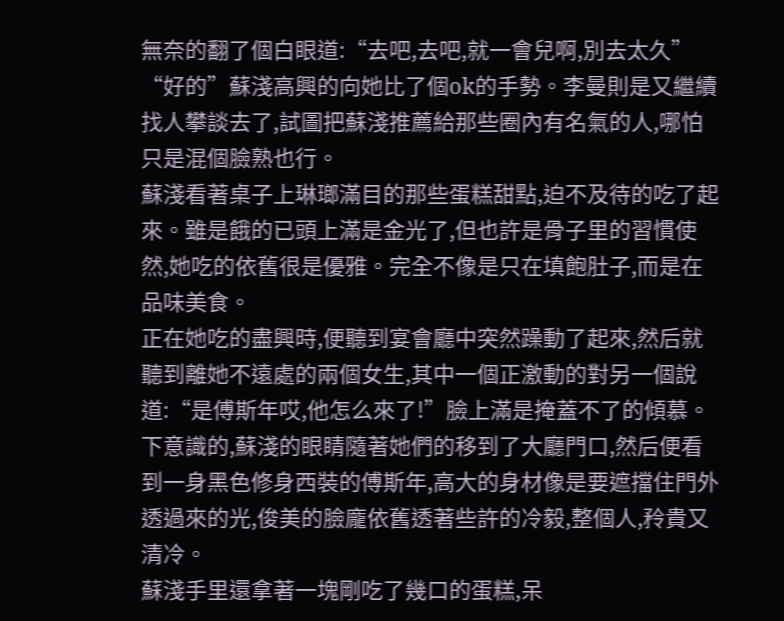無奈的翻了個白眼道:“去吧,去吧,就一會兒啊,別去太久”
“好的”蘇淺高興的向她比了個ok的手勢。李曼則是又繼續找人攀談去了,試圖把蘇淺推薦給那些圈內有名氣的人,哪怕只是混個臉熟也行。
蘇淺看著桌子上琳瑯滿目的那些蛋糕甜點,迫不及待的吃了起來。雖是餓的已頭上滿是金光了,但也許是骨子里的習慣使然,她吃的依舊很是優雅。完全不像是只在填飽肚子,而是在品味美食。
正在她吃的盡興時,便聽到宴會廳中突然躁動了起來,然后就聽到離她不遠處的兩個女生,其中一個正激動的對另一個說道:“是傅斯年哎,他怎么來了!”臉上滿是掩蓋不了的傾慕。
下意識的,蘇淺的眼睛隨著她們的移到了大廳門口,然后便看到一身黑色修身西裝的傅斯年,高大的身材像是要遮擋住門外透過來的光,俊美的臉龐依舊透著些許的冷毅,整個人,矝貴又清冷。
蘇淺手里還拿著一塊剛吃了幾口的蛋糕,呆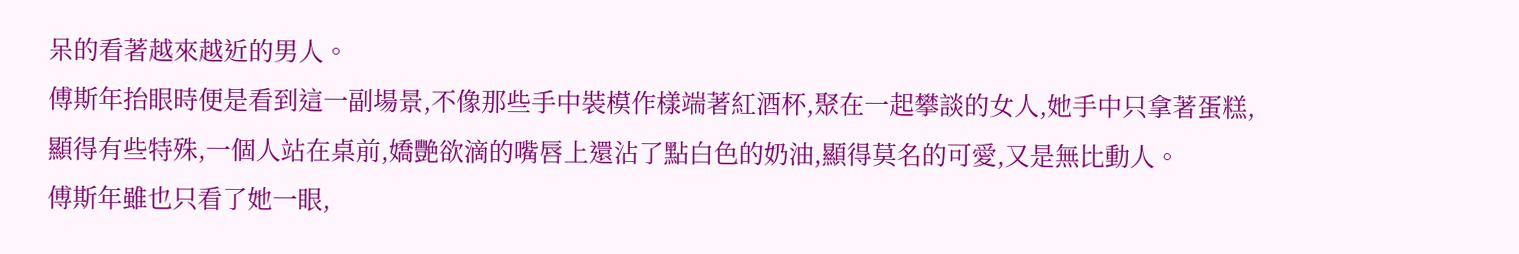呆的看著越來越近的男人。
傅斯年抬眼時便是看到這一副場景,不像那些手中裝模作樣端著紅酒杯,聚在一起攀談的女人,她手中只拿著蛋糕,顯得有些特殊,一個人站在桌前,嬌艷欲滴的嘴唇上還沾了點白色的奶油,顯得莫名的可愛,又是無比動人。
傅斯年雖也只看了她一眼,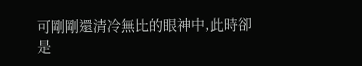可剛剛還清冷無比的眼神中,此時卻是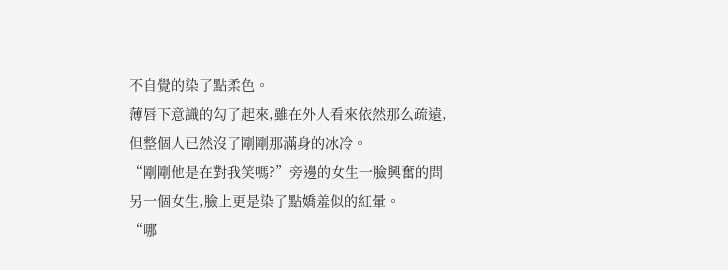不自覺的染了點柔色。
薄唇下意識的勾了起來,雖在外人看來依然那么疏遠,但整個人已然沒了剛剛那滿身的冰冷。
“剛剛他是在對我笑嗎?”旁邊的女生一臉興奮的問另一個女生,臉上更是染了點嬌羞似的紅暈。
“哪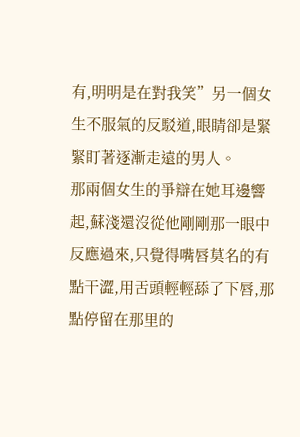有,明明是在對我笑”另一個女生不服氣的反駁道,眼睛卻是緊緊盯著逐漸走遠的男人。
那兩個女生的爭辯在她耳邊響起,蘇淺還沒從他剛剛那一眼中反應過來,只覺得嘴唇莫名的有點干澀,用舌頭輕輕舔了下唇,那點停留在那里的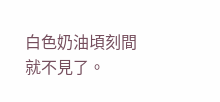白色奶油頃刻間就不見了。